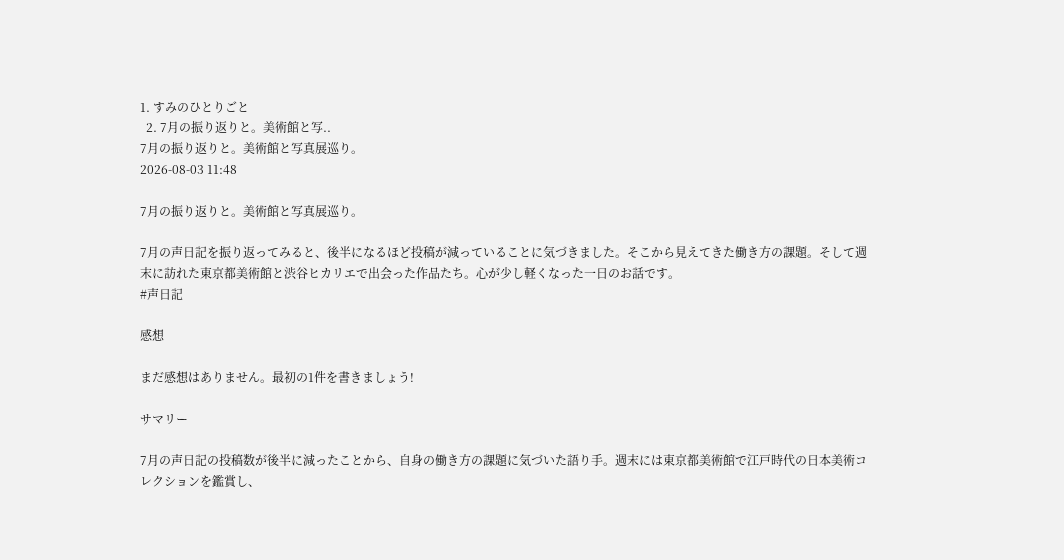1. すみのひとりごと
  2. 7月の振り返りと。美術館と写..
7月の振り返りと。美術館と写真展巡り。
2026-08-03 11:48

7月の振り返りと。美術館と写真展巡り。

7月の声日記を振り返ってみると、後半になるほど投稿が減っていることに気づきました。そこから見えてきた働き方の課題。そして週末に訪れた東京都美術館と渋谷ヒカリエで出会った作品たち。心が少し軽くなった一日のお話です。
#声日記

感想

まだ感想はありません。最初の1件を書きましょう!

サマリー

7月の声日記の投稿数が後半に減ったことから、自身の働き方の課題に気づいた語り手。週末には東京都美術館で江戸時代の日本美術コレクションを鑑賞し、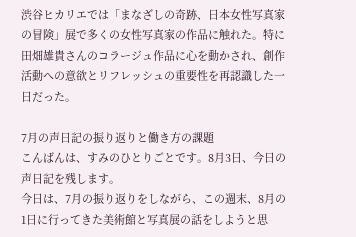渋谷ヒカリエでは「まなざしの奇跡、日本女性写真家の冒険」展で多くの女性写真家の作品に触れた。特に田畑雄貴さんのコラージュ作品に心を動かされ、創作活動への意欲とリフレッシュの重要性を再認識した一日だった。

7月の声日記の振り返りと働き方の課題
こんばんは、すみのひとりごとです。8月3日、今日の声日記を残します。
今日は、7月の振り返りをしながら、この週末、8月の1日に行ってきた美術館と写真展の話をしようと思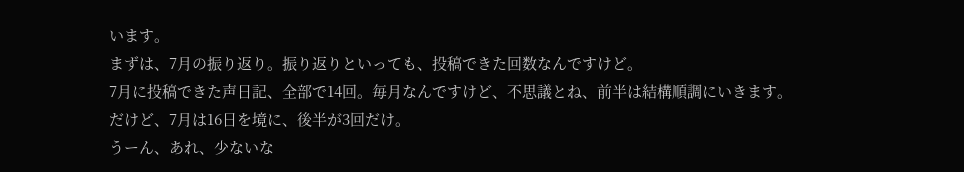います。
まずは、7月の振り返り。振り返りといっても、投稿できた回数なんですけど。
7月に投稿できた声日記、全部で14回。毎月なんですけど、不思議とね、前半は結構順調にいきます。
だけど、7月は16日を境に、後半が3回だけ。
うーん、あれ、少ないな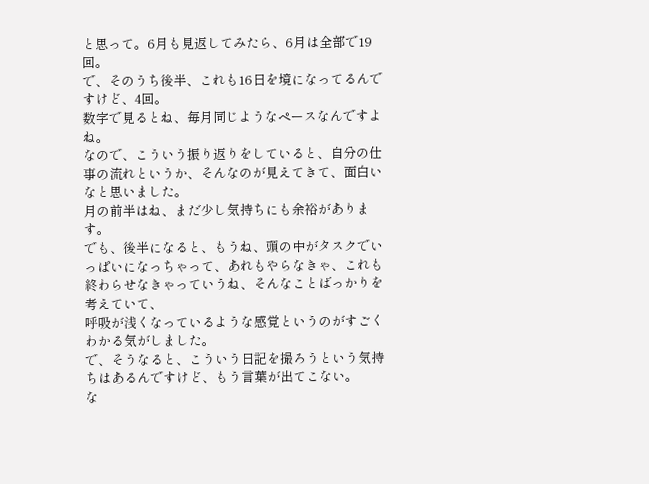と思って。6月も見返してみたら、6月は全部で19回。
で、そのうち後半、これも16日を境になってるんですけど、4回。
数字で見るとね、毎月同じようなペースなんですよね。
なので、こういう振り返りをしていると、自分の仕事の流れというか、そんなのが見えてきて、面白いなと思いました。
月の前半はね、まだ少し気持ちにも余裕があります。
でも、後半になると、もうね、頭の中がタスクでいっぱいになっちゃって、あれもやらなきゃ、これも終わらせなきゃっていうね、そんなことばっかりを考えていて、
呼吸が浅くなっているような感覚というのがすごくわかる気がしました。
で、そうなると、こういう日記を撮ろうという気持ちはあるんですけど、もう言葉が出てこない。
な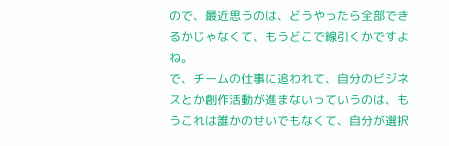ので、最近思うのは、どうやったら全部できるかじゃなくて、もうどこで線引くかですよね。
で、チームの仕事に追われて、自分のビジネスとか創作活動が進まないっていうのは、もうこれは誰かのせいでもなくて、自分が選択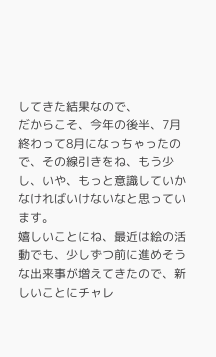してきた結果なので、
だからこそ、今年の後半、7月終わって8月になっちゃったので、その線引きをね、もう少し、いや、もっと意識していかなければいけないなと思っています。
嬉しいことにね、最近は絵の活動でも、少しずつ前に進めそうな出来事が増えてきたので、新しいことにチャレ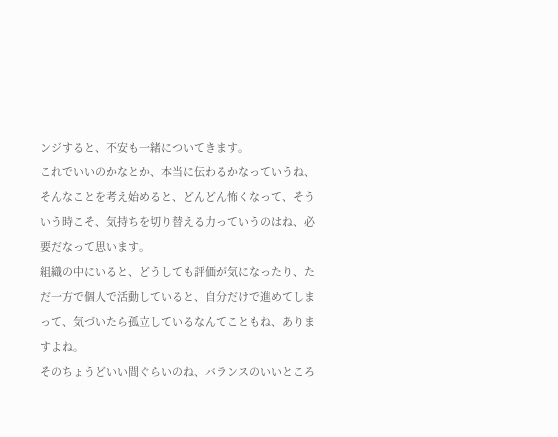ンジすると、不安も一緒についてきます。
これでいいのかなとか、本当に伝わるかなっていうね、そんなことを考え始めると、どんどん怖くなって、そういう時こそ、気持ちを切り替える力っていうのはね、必要だなって思います。
組織の中にいると、どうしても評価が気になったり、ただ一方で個人で活動していると、自分だけで進めてしまって、気づいたら孤立しているなんてこともね、ありますよね。
そのちょうどいい間ぐらいのね、バランスのいいところ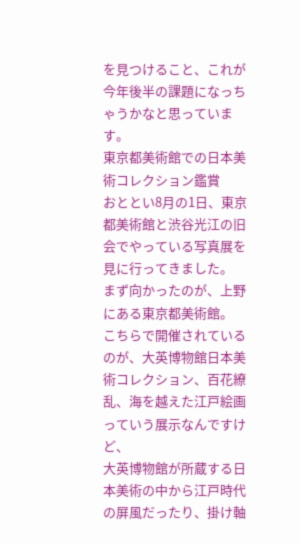を見つけること、これが今年後半の課題になっちゃうかなと思っています。
東京都美術館での日本美術コレクション鑑賞
おととい8月の1日、東京都美術館と渋谷光江の旧会でやっている写真展を見に行ってきました。
まず向かったのが、上野にある東京都美術館。
こちらで開催されているのが、大英博物館日本美術コレクション、百花繚乱、海を越えた江戸絵画っていう展示なんですけど、
大英博物館が所蔵する日本美術の中から江戸時代の屏風だったり、掛け軸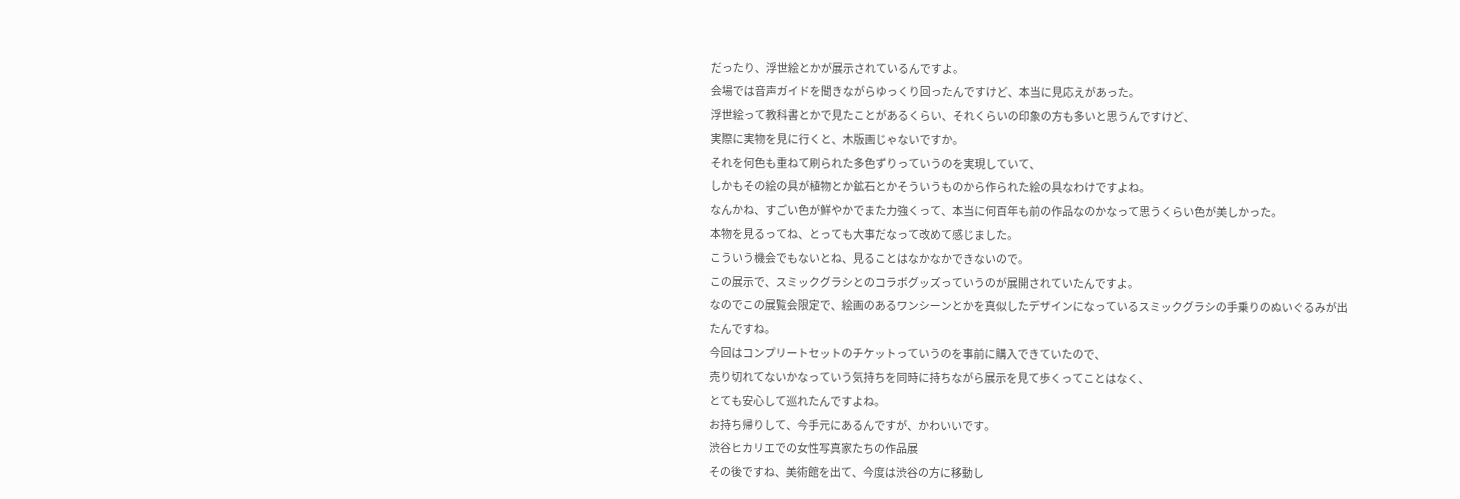だったり、浮世絵とかが展示されているんですよ。
会場では音声ガイドを聞きながらゆっくり回ったんですけど、本当に見応えがあった。
浮世絵って教科書とかで見たことがあるくらい、それくらいの印象の方も多いと思うんですけど、
実際に実物を見に行くと、木版画じゃないですか。
それを何色も重ねて刷られた多色ずりっていうのを実現していて、
しかもその絵の具が植物とか鉱石とかそういうものから作られた絵の具なわけですよね。
なんかね、すごい色が鮮やかでまた力強くって、本当に何百年も前の作品なのかなって思うくらい色が美しかった。
本物を見るってね、とっても大事だなって改めて感じました。
こういう機会でもないとね、見ることはなかなかできないので。
この展示で、スミックグラシとのコラボグッズっていうのが展開されていたんですよ。
なのでこの展覧会限定で、絵画のあるワンシーンとかを真似したデザインになっているスミックグラシの手乗りのぬいぐるみが出たんですね。
今回はコンプリートセットのチケットっていうのを事前に購入できていたので、
売り切れてないかなっていう気持ちを同時に持ちながら展示を見て歩くってことはなく、
とても安心して巡れたんですよね。
お持ち帰りして、今手元にあるんですが、かわいいです。
渋谷ヒカリエでの女性写真家たちの作品展
その後ですね、美術館を出て、今度は渋谷の方に移動し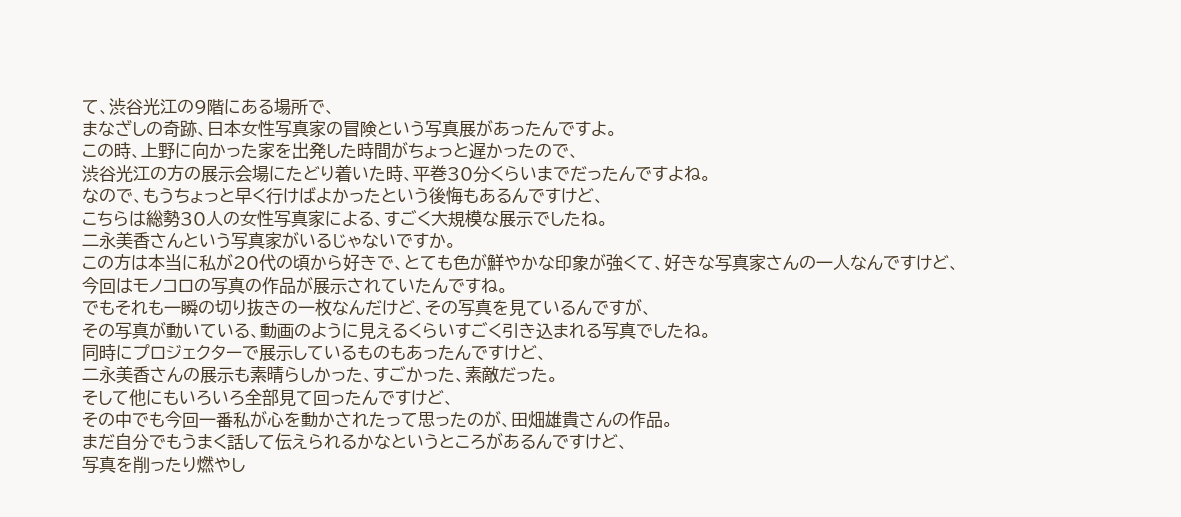て、渋谷光江の9階にある場所で、
まなざしの奇跡、日本女性写真家の冒険という写真展があったんですよ。
この時、上野に向かった家を出発した時間がちょっと遅かったので、
渋谷光江の方の展示会場にたどり着いた時、平巻30分くらいまでだったんですよね。
なので、もうちょっと早く行けばよかったという後悔もあるんですけど、
こちらは総勢30人の女性写真家による、すごく大規模な展示でしたね。
二永美香さんという写真家がいるじゃないですか。
この方は本当に私が20代の頃から好きで、とても色が鮮やかな印象が強くて、好きな写真家さんの一人なんですけど、
今回はモノコロの写真の作品が展示されていたんですね。
でもそれも一瞬の切り抜きの一枚なんだけど、その写真を見ているんですが、
その写真が動いている、動画のように見えるくらいすごく引き込まれる写真でしたね。
同時にプロジェクターで展示しているものもあったんですけど、
二永美香さんの展示も素晴らしかった、すごかった、素敵だった。
そして他にもいろいろ全部見て回ったんですけど、
その中でも今回一番私が心を動かされたって思ったのが、田畑雄貴さんの作品。
まだ自分でもうまく話して伝えられるかなというところがあるんですけど、
写真を削ったり燃やし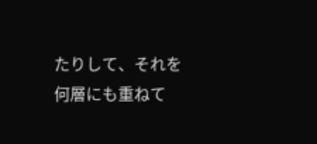たりして、それを何層にも重ねて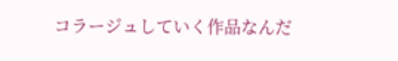コラージュしていく作品なんだ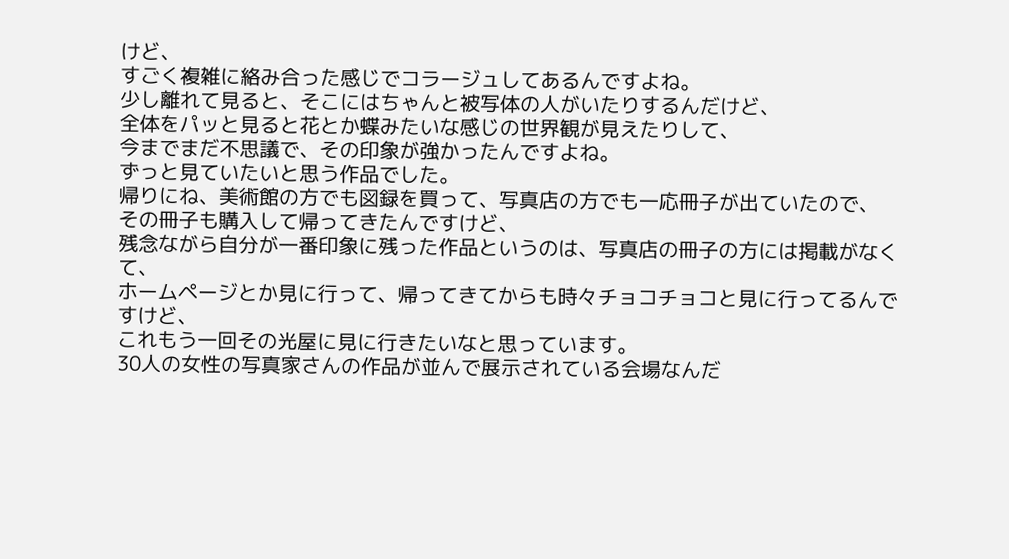けど、
すごく複雑に絡み合った感じでコラージュしてあるんですよね。
少し離れて見ると、そこにはちゃんと被写体の人がいたりするんだけど、
全体をパッと見ると花とか蝶みたいな感じの世界観が見えたりして、
今までまだ不思議で、その印象が強かったんですよね。
ずっと見ていたいと思う作品でした。
帰りにね、美術館の方でも図録を買って、写真店の方でも一応冊子が出ていたので、
その冊子も購入して帰ってきたんですけど、
残念ながら自分が一番印象に残った作品というのは、写真店の冊子の方には掲載がなくて、
ホームページとか見に行って、帰ってきてからも時々チョコチョコと見に行ってるんですけど、
これもう一回その光屋に見に行きたいなと思っています。
30人の女性の写真家さんの作品が並んで展示されている会場なんだ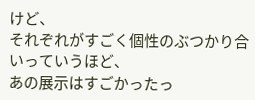けど、
それぞれがすごく個性のぶつかり合いっていうほど、
あの展示はすごかったっ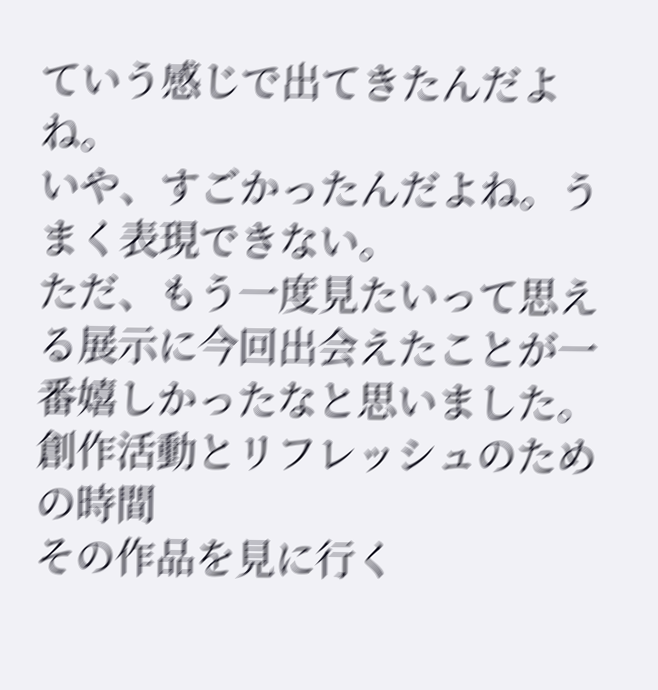ていう感じで出てきたんだよね。
いや、すごかったんだよね。うまく表現できない。
ただ、もう一度見たいって思える展示に今回出会えたことが一番嬉しかったなと思いました。
創作活動とリフレッシュのための時間
その作品を見に行く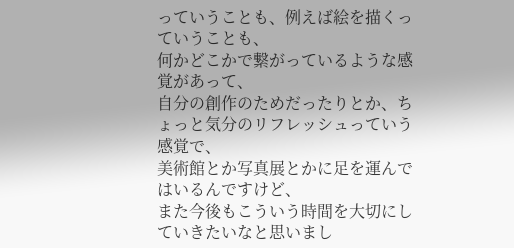っていうことも、例えば絵を描くっていうことも、
何かどこかで繋がっているような感覚があって、
自分の創作のためだったりとか、ちょっと気分のリフレッシュっていう感覚で、
美術館とか写真展とかに足を運んではいるんですけど、
また今後もこういう時間を大切にしていきたいなと思いまし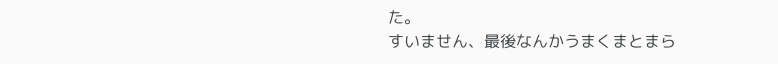た。
すいません、最後なんかうまくまとまら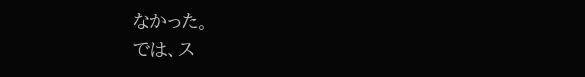なかった。
では、ス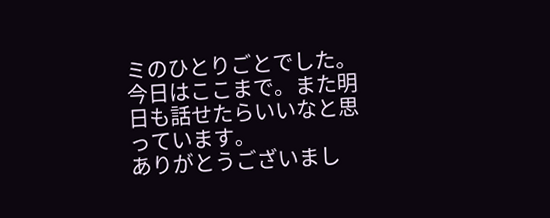ミのひとりごとでした。
今日はここまで。また明日も話せたらいいなと思っています。
ありがとうございまし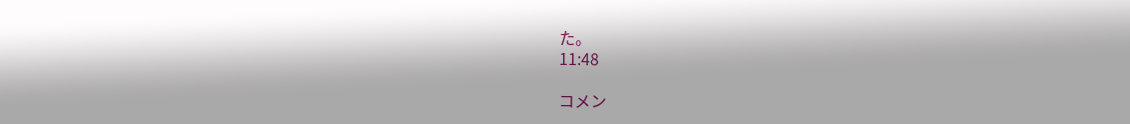た。
11:48

コメン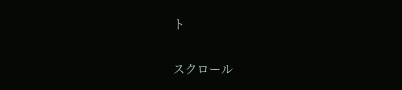ト

スクロール